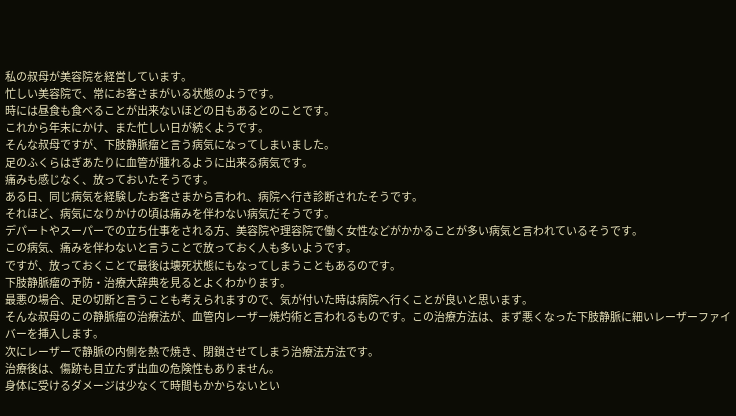私の叔母が美容院を経営しています。
忙しい美容院で、常にお客さまがいる状態のようです。
時には昼食も食べることが出来ないほどの日もあるとのことです。
これから年末にかけ、また忙しい日が続くようです。
そんな叔母ですが、下肢静脈瘤と言う病気になってしまいました。
足のふくらはぎあたりに血管が腫れるように出来る病気です。
痛みも感じなく、放っておいたそうです。
ある日、同じ病気を経験したお客さまから言われ、病院へ行き診断されたそうです。
それほど、病気になりかけの頃は痛みを伴わない病気だそうです。
デパートやスーパーでの立ち仕事をされる方、美容院や理容院で働く女性などがかかることが多い病気と言われているそうです。
この病気、痛みを伴わないと言うことで放っておく人も多いようです。
ですが、放っておくことで最後は壊死状態にもなってしまうこともあるのです。
下肢静脈瘤の予防・治療大辞典を見るとよくわかります。
最悪の場合、足の切断と言うことも考えられますので、気が付いた時は病院へ行くことが良いと思います。
そんな叔母のこの静脈瘤の治療法が、血管内レーザー焼灼術と言われるものです。この治療方法は、まず悪くなった下肢静脈に細いレーザーファイバーを挿入します。
次にレーザーで静脈の内側を熱で焼き、閉鎖させてしまう治療法方法です。
治療後は、傷跡も目立たず出血の危険性もありません。
身体に受けるダメージは少なくて時間もかからないとい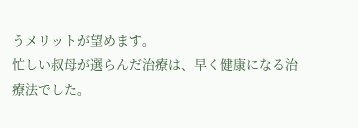うメリットが望めます。
忙しい叔母が選らんだ治療は、早く健康になる治療法でした。